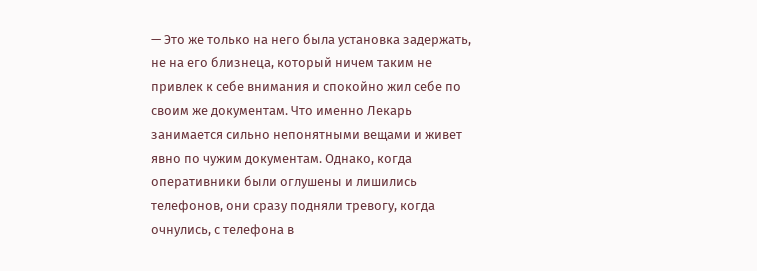— Это же только на него была установка задержать, не на его близнеца, который ничем таким не привлек к себе внимания и спокойно жил себе по своим же документам. Что именно Лекарь занимается сильно непонятными вещами и живет явно по чужим документам. Однако, когда оперативники были оглушены и лишились телефонов, они сразу подняли тревогу, когда очнулись, с телефона в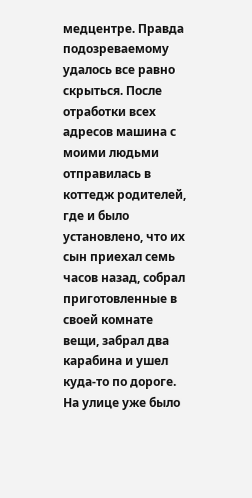медцентре. Правда подозреваемому удалось все равно скрыться. После отработки всех адресов машина с моими людьми отправилась в коттедж родителей, где и было установлено, что их сын приехал семь часов назад, собрал приготовленные в своей комнате вещи, забрал два карабина и ушел куда-то по дороге. На улице уже было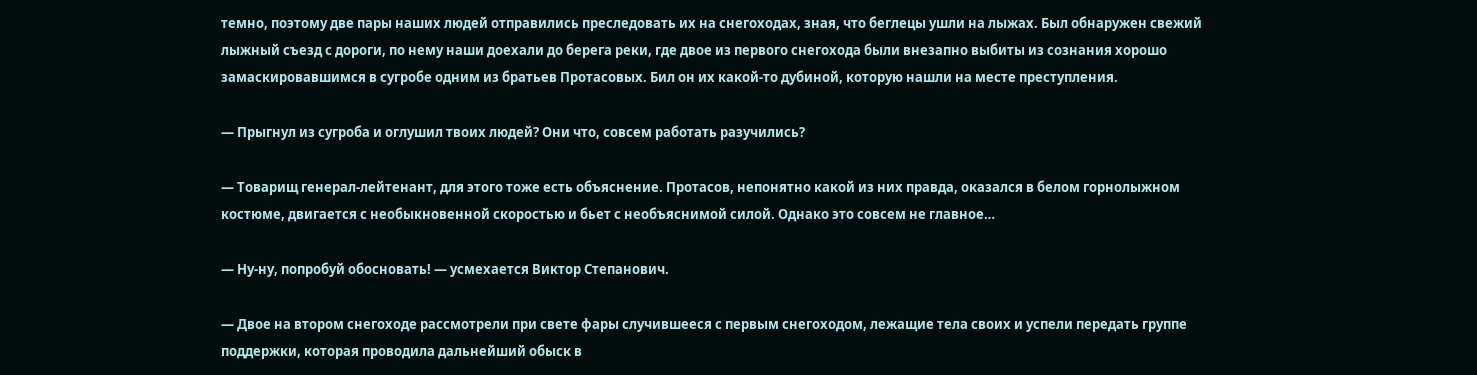темно, поэтому две пары наших людей отправились преследовать их на снегоходах, зная, что беглецы ушли на лыжах. Был обнаружен свежий лыжный съезд с дороги, по нему наши доехали до берега реки, где двое из первого снегохода были внезапно выбиты из сознания хорошо замаскировавшимся в сугробе одним из братьев Протасовых. Бил он их какой-то дубиной, которую нашли на месте преступления.

— Прыгнул из сугроба и оглушил твоих людей? Они что, совсем работать разучились?

— Товарищ генерал-лейтенант, для этого тоже есть объяснение. Протасов, непонятно какой из них правда, оказался в белом горнолыжном костюме, двигается с необыкновенной скоростью и бьет с необъяснимой силой. Однако это совсем не главное…

— Ну-ну, попробуй обосновать! — усмехается Виктор Степанович.

— Двое на втором снегоходе рассмотрели при свете фары случившееся с первым снегоходом, лежащие тела своих и успели передать группе поддержки, которая проводила дальнейший обыск в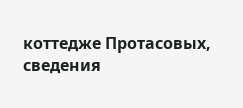коттедже Протасовых, сведения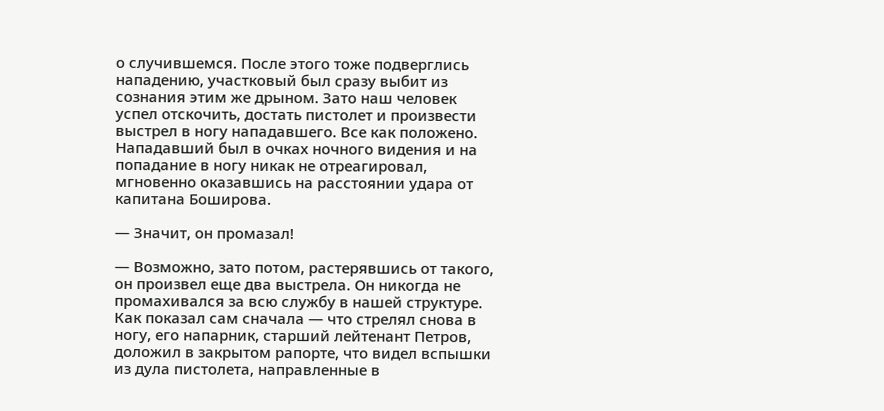о случившемся. После этого тоже подверглись нападению, участковый был сразу выбит из сознания этим же дрыном. Зато наш человек успел отскочить, достать пистолет и произвести выстрел в ногу нападавшего. Все как положено. Нападавший был в очках ночного видения и на попадание в ногу никак не отреагировал, мгновенно оказавшись на расстоянии удара от капитана Боширова.

— Значит, он промазал!

— Возможно, зато потом, растерявшись от такого, он произвел еще два выстрела. Он никогда не промахивался за всю службу в нашей структуре. Как показал сам сначала — что стрелял снова в ногу, его напарник, старший лейтенант Петров, доложил в закрытом рапорте, что видел вспышки из дула пистолета, направленные в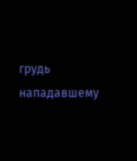грудь нападавшему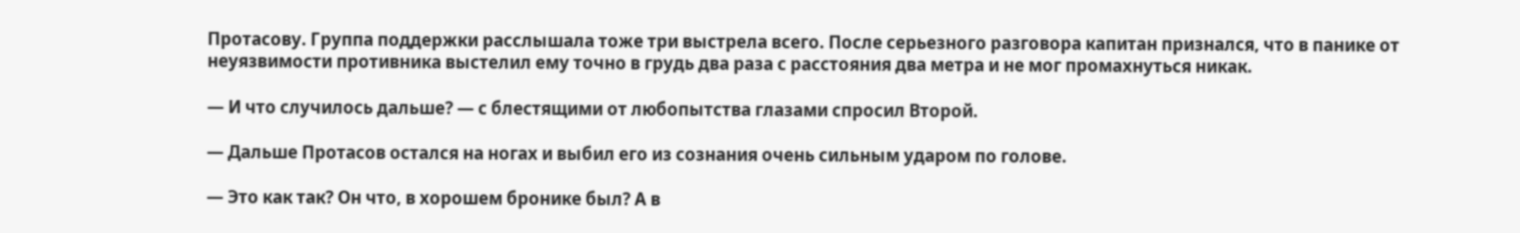Протасову. Группа поддержки расслышала тоже три выстрела всего. После серьезного разговора капитан признался, что в панике от неуязвимости противника выстелил ему точно в грудь два раза с расстояния два метра и не мог промахнуться никак.

— И что случилось дальше? — с блестящими от любопытства глазами спросил Второй.

— Дальше Протасов остался на ногах и выбил его из сознания очень сильным ударом по голове.

— Это как так? Он что, в хорошем бронике был? А в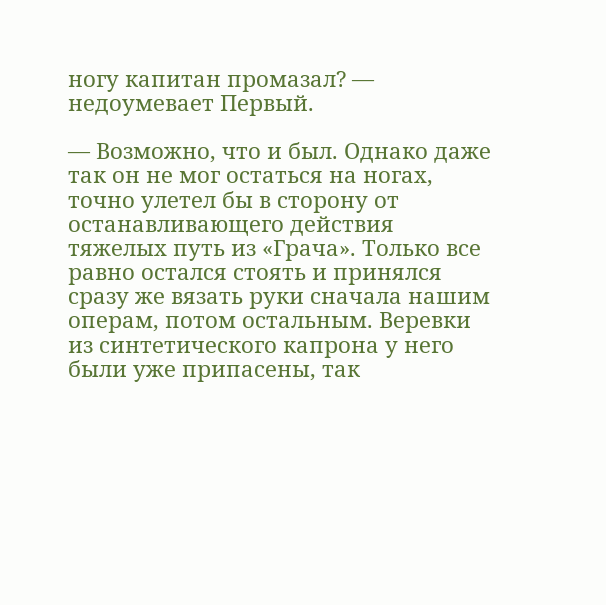ногу капитан промазал? — недоумевает Первый.

— Возможно, что и был. Однако даже так он не мог остаться на ногах, точно улетел бы в сторону от останавливающего действия тяжелых путь из «Грача». Только все равно остался стоять и принялся сразу же вязать руки сначала нашим операм, потом остальным. Веревки из синтетического капрона у него были уже припасены, так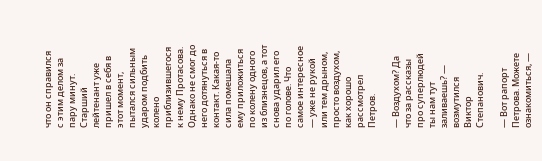что он справился с этим делом за пару минут. Старший лейтенант уже пришел в себя в этот момент, пытался сильным ударом подбить колено приблизившегося к нему Протасова. Однако не смог до него дотянуться в контакт. Какая-то сила помешала ему приложиться по колену одного из близнецов, а тот снова ударил его по голове. Что самое интересное — уже не рукой или тем дрыном, просто воздухом, как хорошо рассмотрел Петров.

— Воздухом? Да что за рассказы про суперлюдей ты нам тут заливаешь? — возмутился Виктор Степанович.

— Вот рапорт Петрова. Можете ознакомиться, —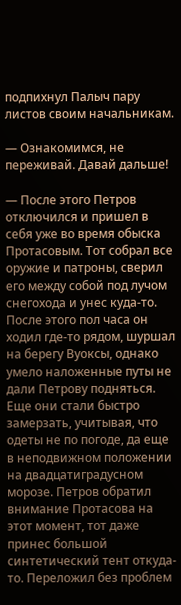подпихнул Палыч пару листов своим начальникам.

— Ознакомимся, не переживай. Давай дальше!

— После этого Петров отключился и пришел в себя уже во время обыска Протасовым. Тот собрал все оружие и патроны, сверил его между собой под лучом снегохода и унес куда-то. После этого пол часа он ходил где-то рядом, шуршал на берегу Вуоксы, однако умело наложенные путы не дали Петрову подняться. Еще они стали быстро замерзать, учитывая, что одеты не по погоде, да еще в неподвижном положении на двадцатиградусном морозе. Петров обратил внимание Протасова на этот момент, тот даже принес большой синтетический тент откуда-то. Переложил без проблем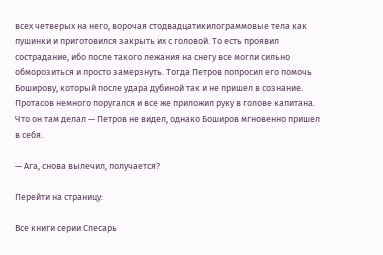всех четверых на него, ворочая стодвадцатикилограммовые тела как пушинки и приготовился закрыть их с головой. То есть проявил сострадание, ибо после такого лежания на снегу все могли сильно обморозиться и просто замерзнуть. Тогда Петров попросил его помочь Боширову, который после удара дубиной так и не пришел в сознание. Протасов немного поругался и все же приложил руку в голове капитана. Что он там делал — Петров не видел, однако Боширов мгновенно пришел в себя.

— Ага, снова вылечил, получается?

Перейти на страницу:

Все книги серии Слесарь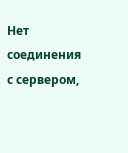Нет соединения с сервером,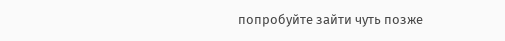попробуйте зайти чуть позже